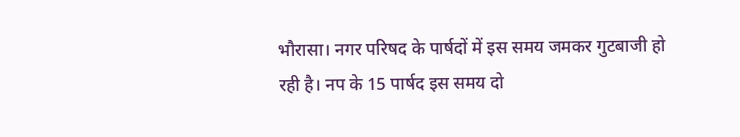भौरासा। नगर परिषद के पार्षदों में इस समय जमकर गुटबाजी हो रही है। नप के 15 पार्षद इस समय दो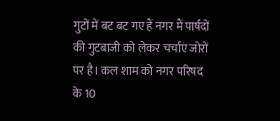गुटों में बट बट गए हैं नगर मैं पार्षदों की गुटबाजी को लेकर चर्चाएं जोरों पर है। कल शाम को नगर परिषद के 10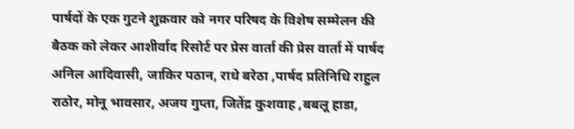पार्षदों के एक गुटने शुक्रवार को नगर परिषद के विशेष सम्मेलन की बैठक को लेकर आशीर्वाद रिसोर्ट पर प्रेस वार्ता की प्रेस वार्ता में पार्षद अनिल आदिवासी, जाकिर पठान, राधे बरेठा ,पार्षद प्रतिनिधि राहुल राठोर, मोनू भावसार, अजय गुप्ता, जितेंद्र कुशवाह ,बबलू हाडा,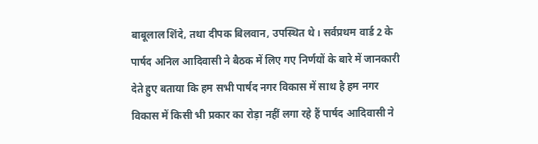बाबूलाल शिंदे, तथा दीपक बिलवान, उपस्थित थे। सर्वप्रथम वार्ड 2 के पार्षद अनिल आदिवासी ने बैठक में लिए गए निर्णयों के बारे में जानकारी देते हुए बताया कि हम सभी पार्षद नगर विकास में साथ है हम नगर विकास में किसी भी प्रकार का रोड़ा नहीं लगा रहे हैं पार्षद आदिवासी ने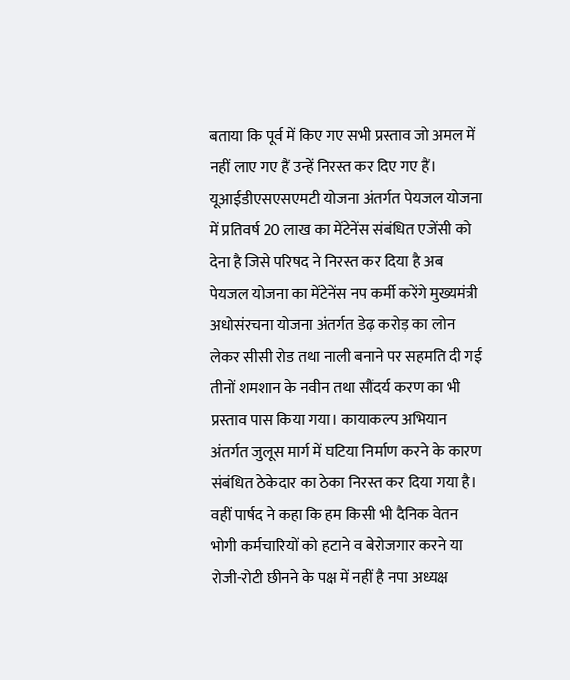बताया कि पूर्व में किए गए सभी प्रस्ताव जो अमल में नहीं लाए गए हैं उन्हें निरस्त कर दिए गए हैं।
यूआईडीएसएसएमटी योजना अंतर्गत पेयजल योजना में प्रतिवर्ष 20 लाख का मेंटेनेंस संबंधित एजेंसी को देना है जिसे परिषद ने निरस्त कर दिया है अब पेयजल योजना का मेंटेनेंस नप कर्मी करेंगे मुख्यमंत्री अधोसंरचना योजना अंतर्गत डेढ़ करोड़ का लोन लेकर सीसी रोड तथा नाली बनाने पर सहमति दी गई तीनों शमशान के नवीन तथा सौंदर्य करण का भी प्रस्ताव पास किया गया। कायाकल्प अभियान अंतर्गत जुलूस मार्ग में घटिया निर्माण करने के कारण संबंधित ठेकेदार का ठेका निरस्त कर दिया गया है। वहीं पार्षद ने कहा कि हम किसी भी दैनिक वेतन भोगी कर्मचारियों को हटाने व बेरोजगार करने या रोजी-रोटी छीनने के पक्ष में नहीं है नपा अध्यक्ष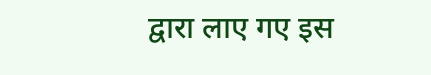द्वारा लाए गए इस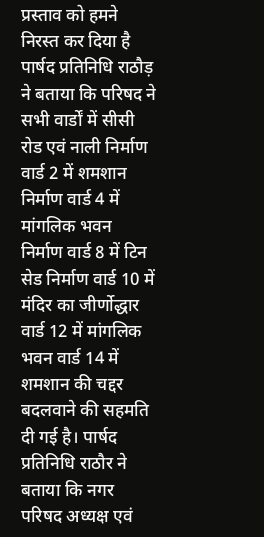प्रस्ताव को हमने निरस्त कर दिया है पार्षद प्रतिनिधि राठौड़ ने बताया कि परिषद ने सभी वार्डों में सीसी रोड एवं नाली निर्माण वार्ड 2 में शमशान निर्माण वार्ड 4 में मांगलिक भवन निर्माण वार्ड 8 में टिन सेड निर्माण वार्ड 10 में मंदिर का जीर्णोद्धार वार्ड 12 में मांगलिक भवन वार्ड 14 में शमशान की चद्दर बदलवाने की सहमति दी गई है। पार्षद प्रतिनिधि राठौर ने बताया कि नगर परिषद अध्यक्ष एवं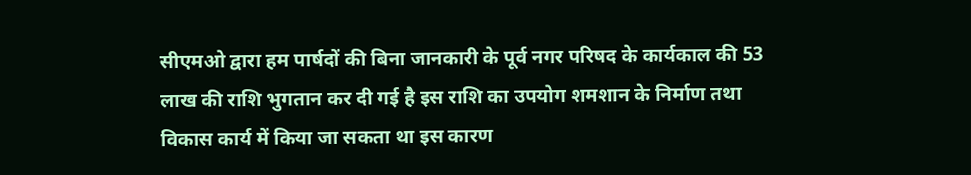सीएमओ द्वारा हम पार्षदों की बिना जानकारी के पूर्व नगर परिषद के कार्यकाल की 53 लाख की राशि भुगतान कर दी गई है इस राशि का उपयोग शमशान के निर्माण तथा विकास कार्य में किया जा सकता था इस कारण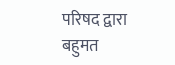परिषद द्वारा बहुमत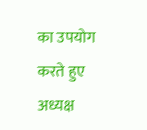का उपयोग करते हुए अध्यक्ष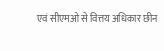एवं सीएमओ से वित्तय अधिकार छीन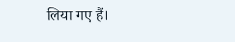लिया गए हैं।